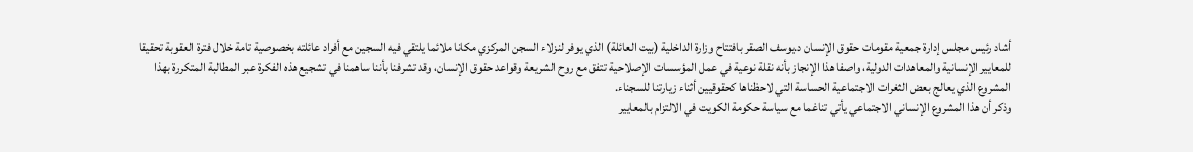أشاد رئيس مجلس إدارة جمعية مقومات حقوق الإنسان د.يوسف الصقر بافتتاح وزارة الداخلية (بيت العائلة) الذي يوفر لنزلاء السجن المركزي مكانا ملائما يلتقي فيه السجين مع أفراد عائلته بخصوصية تامة خلال فترة العقوبة تحقيقا للمعايير الإنسانية والمعاهدات الدولية، واصفا هذا الإنجاز بأنه نقلة نوعية في عمل المؤسسات الإصلاحية تتفق مع روح الشريعة وقواعد حقوق الإنسان، وقد تشرفنا بأننا ساهمنا في تشجيع هذه الفكرة عبر المطالبة المتكررة بهذا المشروع الذي يعالج بعض الثغرات الاجتماعية الحساسة التي لاحظناها كحقوقيين أثناء زيارتنا للسجناء.
وذكر أن هذا المشروع الإنساني الاجتماعي يأتي تناغما مع سياسة حكومة الكويت في الالتزام بالمعايير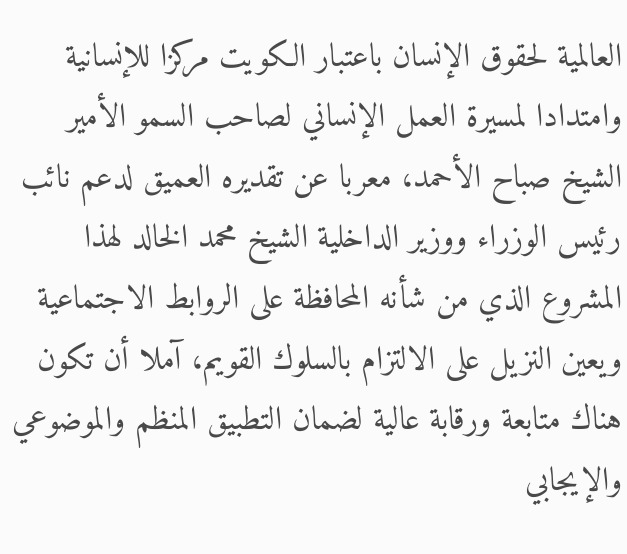العالمية لحقوق الإنسان باعتبار الكويت مركزا للإنسانية وامتدادا لمسيرة العمل الإنساني لصاحب السمو الأمير الشيخ صباح الأحمد، معربا عن تقديره العميق لدعم نائب رئيس الوزراء ووزير الداخلية الشيخ محمد الخالد لهذا المشروع الذي من شأنه المحافظة على الروابط الاجتماعية ويعين النزيل على الالتزام بالسلوك القويم، آملا أن تكون هناك متابعة ورقابة عالية لضمان التطبيق المنظم والموضوعي والإيجابي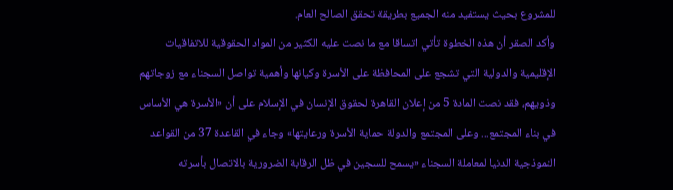للمشروع بحيث يستفيد منه الجميع بطريقة تحقق الصالح العام.
وأكد الصقر أن هذه الخطوة تأتي اتساقا مع ما نصت عليه الكثير من المواد الحقوقية للاتفاقيات الإقليمية والدولية التي تشجع على المحافظة على الأسرة وكيانها وأهمية تواصل السجناء مع زوجاتهم وذويهم، فقد نصت المادة 5 من إعلان القاهرة لحقوق الإنسان في الإسلام على أن «الأسرة هي الأساس في بناء المجتمع... وعلى المجتمع والدولة حماية الأسرة ورعايتها» وجاء في القاعدة 37 من القواعد النموذجية الدنيا لمعاملة السجناء «يسمح للسجين في ظل الرقابة الضرورية بالاتصال بأسرته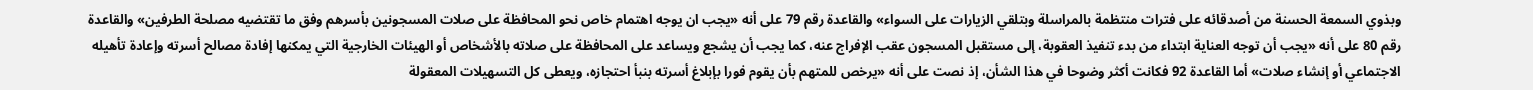وبذوي السمعة الحسنة من أصدقائه على فترات منتظمة بالمراسلة وبتلقي الزيارات على السواء» والقاعدة رقم 79 على أنه «يجب ان يوجه اهتمام خاص نحو المحافظة على صلات المسجونين بأسرهم وفق ما تقتضيه مصلحة الطرفين» والقاعدة رقم 80 على أنه «يجب أن توجه العناية ابتداء من بدء تنفيذ العقوبة، إلى مستقبل المسجون عقب الإفراج عنه، كما يجب أن يشجع ويساعد على المحافظة على صلاته بالأشخاص أو الهيئات الخارجية التي يمكنها إفادة مصالح أسرته وإعادة تأهيله الاجتماعي أو إنشاء صلات» أما القاعدة 92 فكانت أكثر وضوحا في هذا الشأن، إذ نصت على أنه «يرخص للمتهم بأن يقوم فورا بإبلاغ أسرته بنبأ احتجازه، ويعطى كل التسهيلات المعقولة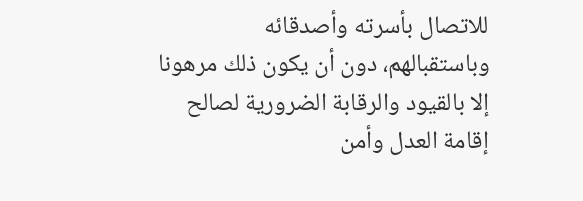للاتصال بأسرته وأصدقائه وباستقبالهم، دون أن يكون ذلك مرهونا إلا بالقيود والرقابة الضرورية لصالح إقامة العدل وأمن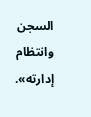السجن وانتظام إدارته».